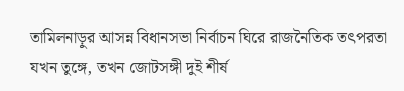তামিলনাড়ুর আসন্ন বিধানসভা নির্বাচন ঘিরে রাজনৈতিক তৎপরতা যখন তুঙ্গে, তখন জোটসঙ্গী দুই শীর্ষ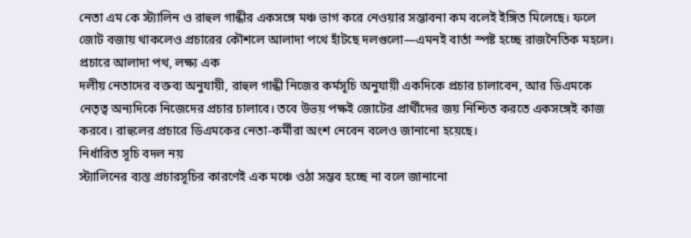নেতা এম কে স্ট্যালিন ও রাহুল গান্ধীর একসঙ্গে মঞ্চ ভাগ করে নেওয়ার সম্ভাবনা কম বলেই ইঙ্গিত মিলেছে। ফলে জোট বজায় থাকলেও প্রচারের কৌশলে আলাদা পথে হাঁটছে দলগুলো—এমনই বার্তা স্পষ্ট হচ্ছে রাজনৈতিক মহলে।
প্রচারে আলাদা পথ, লক্ষ্য এক
দলীয় নেতাদের বক্তব্য অনুযায়ী, রাহুল গান্ধী নিজের কর্মসূচি অনুযায়ী একদিকে প্রচার চালাবেন, আর ডিএমকে নেতৃত্ব অন্যদিকে নিজেদের প্রচার চালাবে। তবে উভয় পক্ষই জোটের প্রার্থীদের জয় নিশ্চিত করতে একসঙ্গেই কাজ করবে। রাহুলের প্রচারে ডিএমকের নেতা-কর্মীরা অংশ নেবেন বলেও জানানো হয়েছে।
নির্ধারিত সূচি বদল নয়
স্ট্যালিনের ব্যস্ত প্রচারসূচির কারণেই এক মঞ্চে ওঠা সম্ভব হচ্ছে না বলে জানানো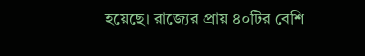হয়েছে। রাজ্যের প্রায় ৪০টির বেশি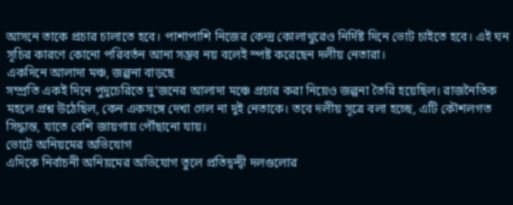আসনে তাকে প্রচার চালাতে হবে। পাশাপাশি নিজের কেন্দ্র কোলাথুরেও নির্দিষ্ট দিনে ভোট চাইতে হবে। এই ঘন সূচির কারণে কোনো পরিবর্তন আনা সম্ভব নয় বলেই স্পষ্ট করেছেন দলীয় নেতারা।
একদিনে আলাদা মঞ্চ, জল্পনা বাড়ছে
সম্প্রতি একই দিনে পুদুচেরিতে দু’জনের আলাদা মঞ্চে প্রচার করা নিয়েও জল্পনা তৈরি হয়েছিল। রাজনৈতিক মহলে প্রশ্ন উঠেছিল, কেন একসঙ্গে দেখা গেল না দুই নেতাকে। তবে দলীয় সূত্রে বলা হচ্ছে, এটি কৌশলগত সিদ্ধান্ত, যাতে বেশি জায়গায় পৌঁছানো যায়।
ভোটে অনিয়মের অভিযোগ
এদিকে নির্বাচনী অনিয়মের অভিযোগ তুলে প্রতিদ্বন্দ্বী দলগুলোর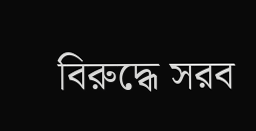বিরুদ্ধে সরব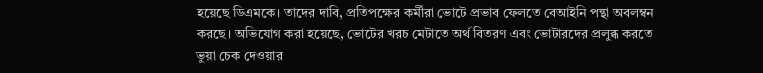হয়েছে ডিএমকে। তাদের দাবি, প্রতিপক্ষের কর্মীরা ভোটে প্রভাব ফেলতে বেআইনি পন্থা অবলম্বন করছে। অভিযোগ করা হয়েছে, ভোটের খরচ মেটাতে অর্থ বিতরণ এবং ভোটারদের প্রলুব্ধ করতে ভুয়া চেক দেওয়ার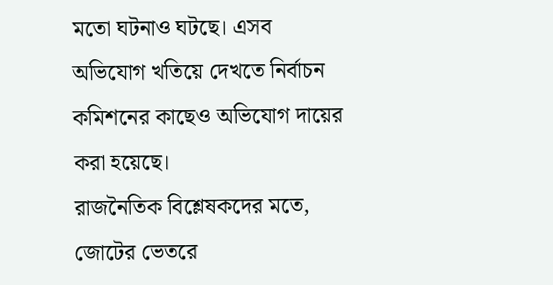মতো ঘটনাও ঘটছে। এসব অভিযোগ খতিয়ে দেখতে নির্বাচন কমিশনের কাছেও অভিযোগ দায়ের করা হয়েছে।
রাজনৈতিক বিশ্লেষকদের মতে, জোটের ভেতরে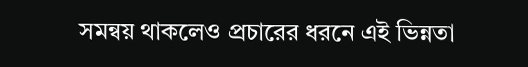সমন্বয় থাকলেও প্রচারের ধরনে এই ভিন্নতা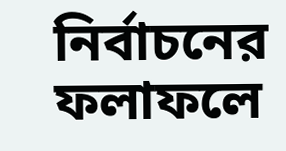নির্বাচনের ফলাফলে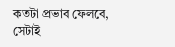কতটা প্রভাব ফেলবে, সেটাই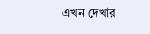এখন দেখার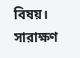বিষয়।
সারাক্ষণ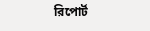রিপোর্ট